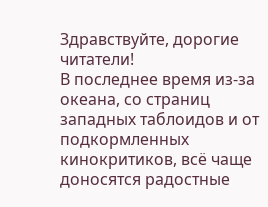Здравствуйте, дорогие читатели!
В последнее время из-за океана, со страниц западных таблоидов и от подкормленных кинокритиков, всё чаще доносятся радостные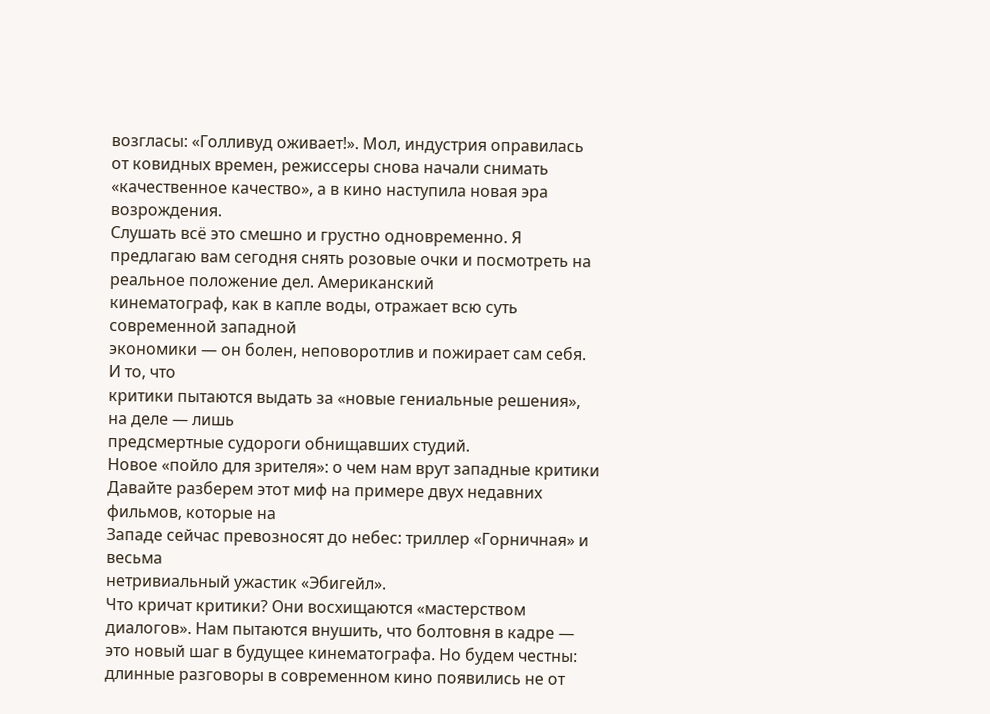возгласы: «Голливуд оживает!». Мол, индустрия оправилась от ковидных времен, режиссеры снова начали снимать «качественное качество», а в кино наступила новая эра возрождения.
Слушать всё это смешно и грустно одновременно. Я предлагаю вам сегодня снять розовые очки и посмотреть на реальное положение дел. Американский
кинематограф, как в капле воды, отражает всю суть современной западной
экономики — он болен, неповоротлив и пожирает сам себя. И то, что
критики пытаются выдать за «новые гениальные решения», на деле — лишь
предсмертные судороги обнищавших студий.
Новое «пойло для зрителя»: о чем нам врут западные критики
Давайте разберем этот миф на примере двух недавних фильмов, которые на
Западе сейчас превозносят до небес: триллер «Горничная» и весьма
нетривиальный ужастик «Эбигейл».
Что кричат критики? Они восхищаются «мастерством диалогов». Нам пытаются внушить, что болтовня в кадре — это новый шаг в будущее кинематографа. Но будем честны: длинные разговоры в современном кино появились не от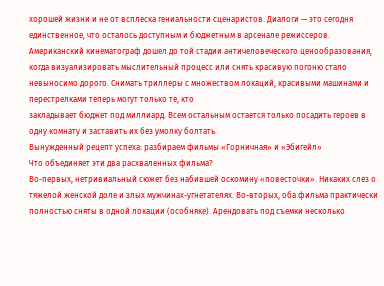хорошей жизни и не от всплеска гениальности сценаристов. Диалоги — это сегодня единственное, что осталось доступным и бюджетным в арсенале режиссеров.
Американский кинематограф дошел до той стадии античеловеческого ценообразования, когда визуализировать мыслительный процесс или снять красивую погоню стало невыносимо дорого. Снимать триллеры с множеством локаций, красивыми машинами и перестрелками теперь могут только те, кто
закладывает бюджет под миллиард. Всем остальным остается только посадить героев в одну комнату и заставить их без умолку болтать.
Вынужденный рецепт успеха: разбираем фильмы «Горничная» и «Эбигейл»
Что объединяет эти два расхваленных фильма?
Во-первых, нетривиальный сюжет без набившей оскомину «повесточки». Никаких слез о тяжелой женской доле и злых мужчинах-угнетателях. Во-вторых, оба фильма практически полностью сняты в одной локации (особняке). Арендовать под съемки несколько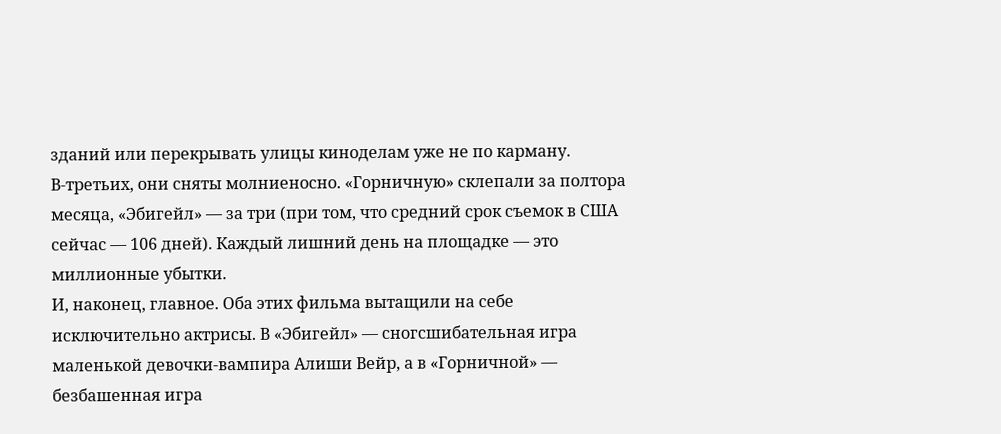зданий или перекрывать улицы киноделам уже не по карману.
В-третьих, они сняты молниеносно. «Горничную» склепали за полтора месяца, «Эбигейл» — за три (при том, что средний срок съемок в США сейчас — 106 дней). Каждый лишний день на площадке — это миллионные убытки.
И, наконец, главное. Оба этих фильма вытащили на себе исключительно актрисы. В «Эбигейл» — сногсшибательная игра маленькой девочки-вампира Алиши Вейр, а в «Горничной» — безбашенная игра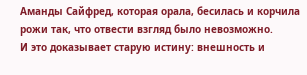Аманды Сайфред, которая орала, бесилась и корчила рожи так, что отвести взгляд было невозможно.
И это доказывает старую истину: внешность и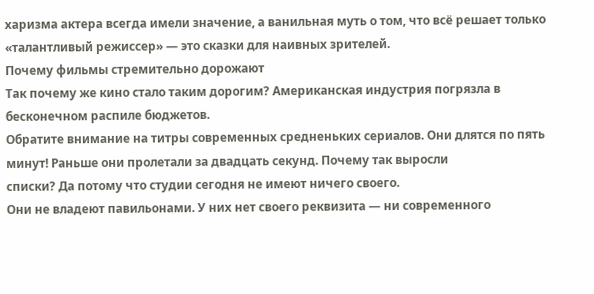харизма актера всегда имели значение, а ванильная муть о том, что всё решает только «талантливый режиссер» — это сказки для наивных зрителей.
Почему фильмы стремительно дорожают
Так почему же кино стало таким дорогим? Американская индустрия погрязла в бесконечном распиле бюджетов.
Обратите внимание на титры современных средненьких сериалов. Они длятся по пять минут! Раньше они пролетали за двадцать секунд. Почему так выросли
списки? Да потому что студии сегодня не имеют ничего своего.
Они не владеют павильонами. У них нет своего реквизита — ни современного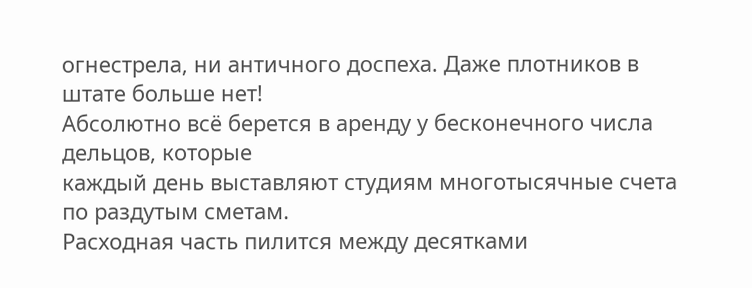огнестрела, ни античного доспеха. Даже плотников в штате больше нет!
Абсолютно всё берется в аренду у бесконечного числа дельцов, которые
каждый день выставляют студиям многотысячные счета по раздутым сметам.
Расходная часть пилится между десятками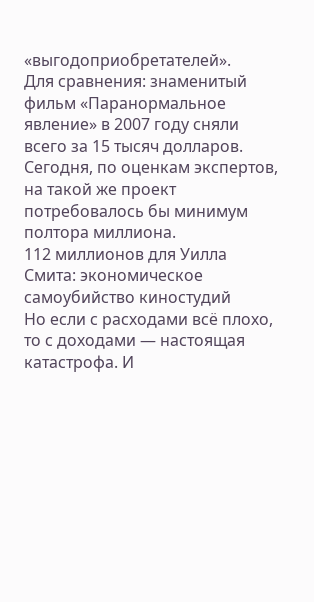«выгодоприобретателей».
Для сравнения: знаменитый фильм «Паранормальное явление» в 2007 году сняли всего за 15 тысяч долларов.
Сегодня, по оценкам экспертов, на такой же проект потребовалось бы минимум полтора миллиона.
112 миллионов для Уилла Смита: экономическое самоубийство киностудий
Но если с расходами всё плохо, то с доходами — настоящая катастрофа. И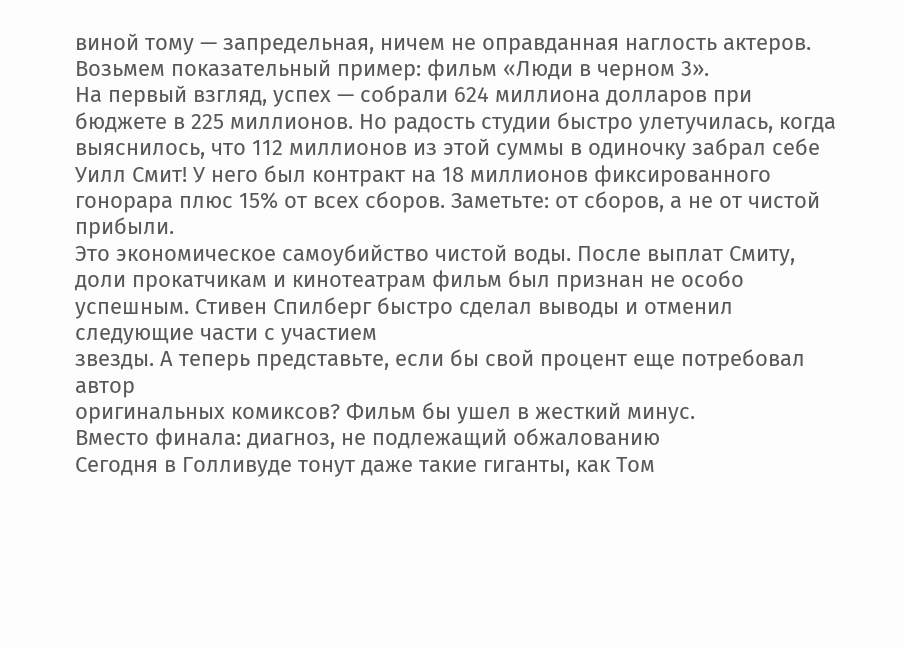виной тому — запредельная, ничем не оправданная наглость актеров.
Возьмем показательный пример: фильм «Люди в черном 3».
На первый взгляд, успех — собрали 624 миллиона долларов при бюджете в 225 миллионов. Но радость студии быстро улетучилась, когда выяснилось, что 112 миллионов из этой суммы в одиночку забрал себе Уилл Смит! У него был контракт на 18 миллионов фиксированного гонорара плюс 15% от всех сборов. Заметьте: от сборов, а не от чистой прибыли.
Это экономическое самоубийство чистой воды. После выплат Смиту, доли прокатчикам и кинотеатрам фильм был признан не особо успешным. Стивен Спилберг быстро сделал выводы и отменил следующие части с участием
звезды. А теперь представьте, если бы свой процент еще потребовал автор
оригинальных комиксов? Фильм бы ушел в жесткий минус.
Вместо финала: диагноз, не подлежащий обжалованию
Сегодня в Голливуде тонут даже такие гиганты, как Том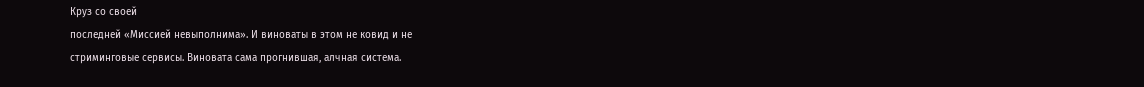Круз со своей
последней «Миссией невыполнима». И виноваты в этом не ковид и не
стриминговые сервисы. Виновата сама прогнившая, алчная система.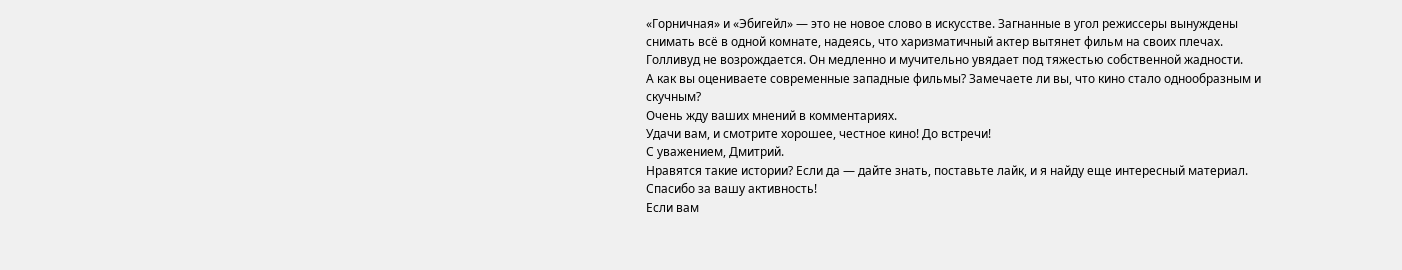«Горничная» и «Эбигейл» — это не новое слово в искусстве. Загнанные в угол режиссеры вынуждены снимать всё в одной комнате, надеясь, что харизматичный актер вытянет фильм на своих плечах. Голливуд не возрождается. Он медленно и мучительно увядает под тяжестью собственной жадности.
А как вы оцениваете современные западные фильмы? Замечаете ли вы, что кино стало однообразным и скучным?
Очень жду ваших мнений в комментариях.
Удачи вам, и смотрите хорошее, честное кино! До встречи!
С уважением, Дмитрий.
Нравятся такие истории? Если да — дайте знать, поставьте лайк, и я найду еще интересный материал.
Спасибо за вашу активность!
Если вам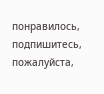понравилось, подпишитесь, пожалуйста,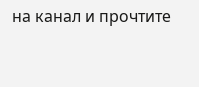на канал и прочтите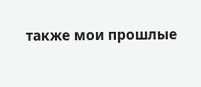также мои прошлые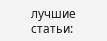лучшие статьи: